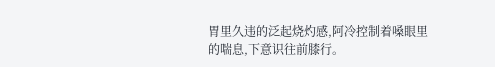胃里久违的泛起烧灼感,阿冷控制着嗓眼里的喘息,下意识往前膝行。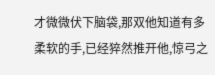才微微伏下脑袋,那双他知道有多柔软的手,已经猝然推开他,惊弓之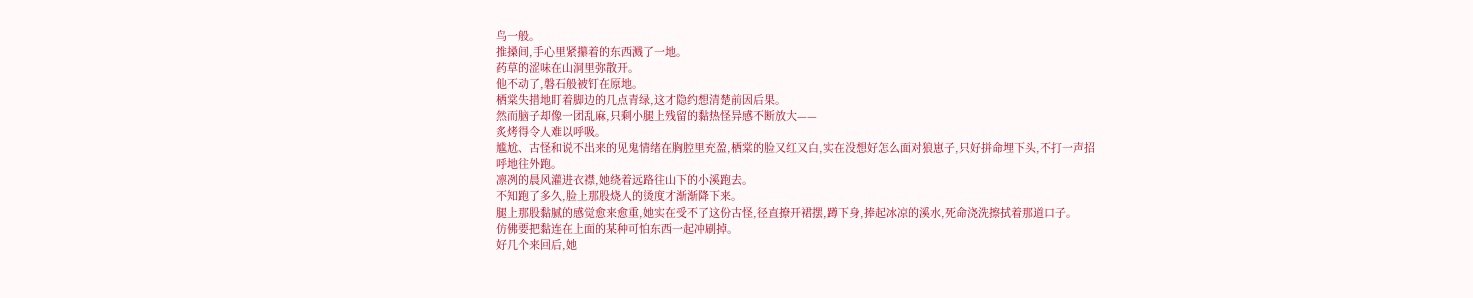鸟一般。
推搡间,手心里紧攥着的东西溅了一地。
药草的涩味在山洞里弥散开。
他不动了,磐石般被钉在原地。
栖棠失措地盯着脚边的几点青绿,这才隐约想清楚前因后果。
然而脑子却像一团乱麻,只剩小腿上残留的黏热怪异感不断放大——
炙烤得令人难以呼吸。
尴尬、古怪和说不出来的见鬼情绪在胸腔里充盈,栖棠的脸又红又白,实在没想好怎么面对狼崽子,只好拼命埋下头,不打一声招呼地往外跑。
凛冽的晨风灌进衣襟,她绕着远路往山下的小溪跑去。
不知跑了多久,脸上那股烧人的烫度才渐渐降下来。
腿上那股黏腻的感觉愈来愈重,她实在受不了这份古怪,径直撩开裙摆,蹲下身,捧起冰凉的溪水,死命浇洗擦拭着那道口子。
仿佛要把黏连在上面的某种可怕东西一起冲刷掉。
好几个来回后,她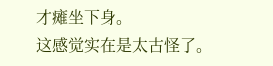才瘫坐下身。
这感觉实在是太古怪了。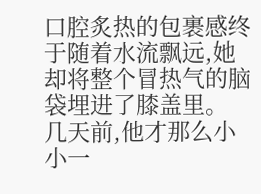口腔炙热的包裹感终于随着水流飘远,她却将整个冒热气的脑袋埋进了膝盖里。
几天前,他才那么小小一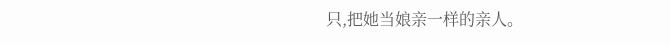只,把她当娘亲一样的亲人。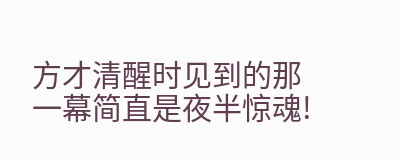方才清醒时见到的那一幕简直是夜半惊魂!